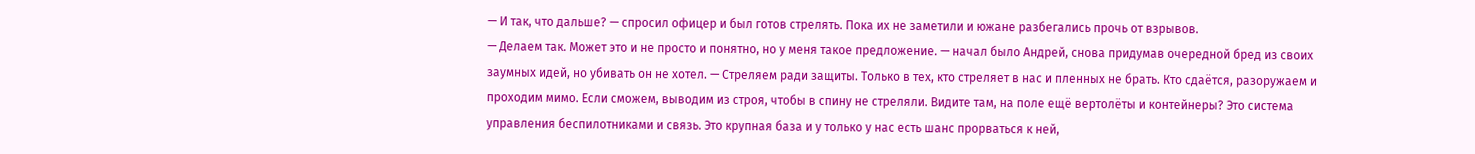— И так, что дальше? — спросил офицер и был готов стрелять. Пока их не заметили и южане разбегались прочь от взрывов.
— Делаем так. Может это и не просто и понятно, но у меня такое предложение. — начал было Андрей, снова придумав очередной бред из своих заумных идей, но убивать он не хотел. — Стреляем ради защиты. Только в тех, кто стреляет в нас и пленных не брать. Кто сдаётся, разоружаем и проходим мимо. Если сможем, выводим из строя, чтобы в спину не стреляли. Видите там, на поле ещё вертолёты и контейнеры? Это система управления беспилотниками и связь. Это крупная база и у только у нас есть шанс прорваться к ней,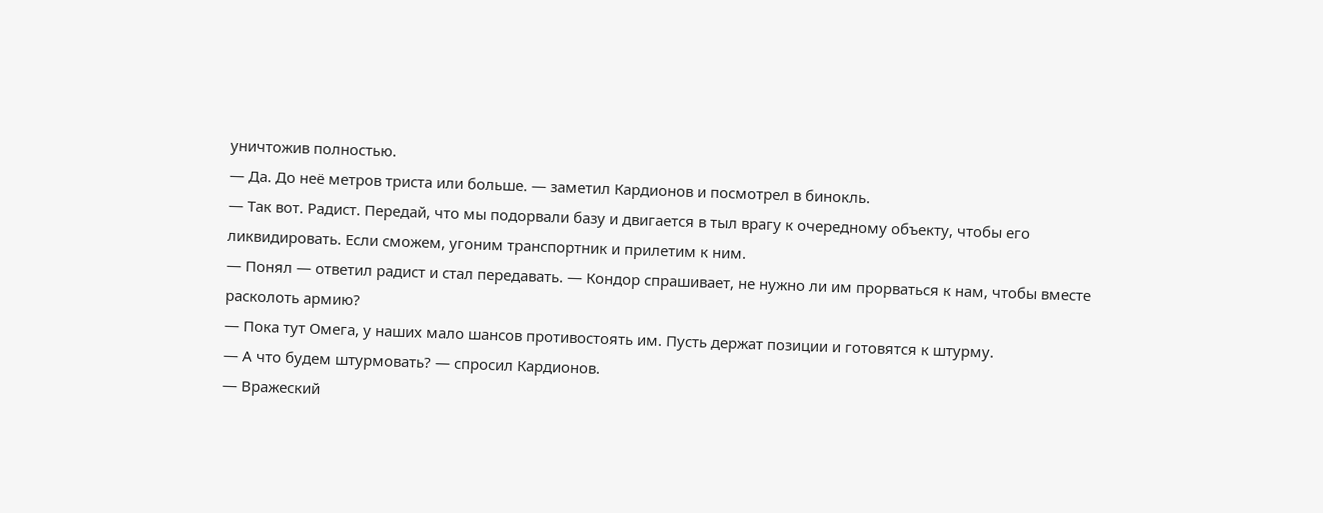уничтожив полностью.
— Да. До неё метров триста или больше. — заметил Кардионов и посмотрел в бинокль.
— Так вот. Радист. Передай, что мы подорвали базу и двигается в тыл врагу к очередному объекту, чтобы его ликвидировать. Если сможем, угоним транспортник и прилетим к ним.
— Понял — ответил радист и стал передавать. — Кондор спрашивает, не нужно ли им прорваться к нам, чтобы вместе расколоть армию?
— Пока тут Омега, у наших мало шансов противостоять им. Пусть держат позиции и готовятся к штурму.
— А что будем штурмовать? — спросил Кардионов.
— Вражеский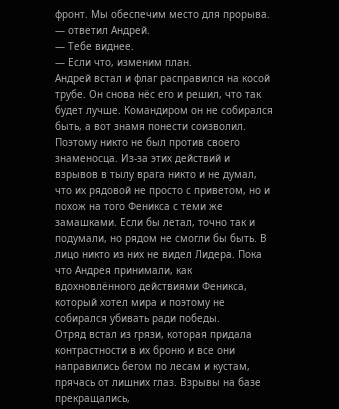фронт. Мы обеспечим место для прорыва. — ответил Андрей.
— Тебе виднее.
— Если что, изменим план.
Андрей встал и флаг расправился на косой трубе. Он снова нёс его и решил, что так будет лучше. Командиром он не собирался быть, а вот знамя понести соизволил. Поэтому никто не был против своего знаменосца. Из-за этих действий и взрывов в тылу врага никто и не думал, что их рядовой не просто с приветом, но и похож на того Феникса с теми же замашками. Если бы летал, точно так и подумали, но рядом не смогли бы быть. В лицо никто из них не видел Лидера. Пока что Андрея принимали, как вдохновлённого действиями Феникса, который хотел мира и поэтому не собирался убивать ради победы.
Отряд встал из грязи, которая придала контрастности в их броню и все они направились бегом по лесам и кустам, прячась от лишних глаз. Взрывы на базе прекращались,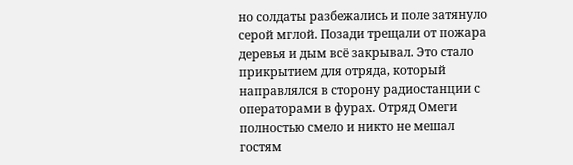но солдаты разбежались и поле затянуло серой мглой. Позади трещали от пожара деревья и дым всё закрывал. Это стало прикрытием для отряда, который направлялся в сторону радиостанции с операторами в фурах. Отряд Омеги полностью смело и никто не мешал гостям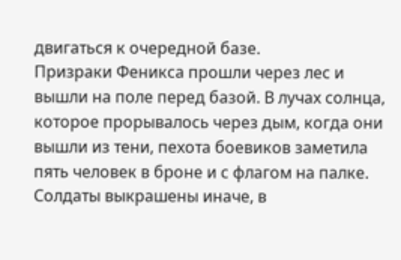двигаться к очередной базе.
Призраки Феникса прошли через лес и вышли на поле перед базой. В лучах солнца, которое прорывалось через дым, когда они вышли из тени, пехота боевиков заметила пять человек в броне и с флагом на палке. Солдаты выкрашены иначе, в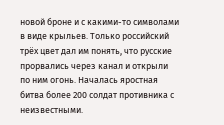новой броне и с какими-то символами в виде крыльев. Только российский трёх цвет дал им понять, что русские прорвались через канал и открыли по ним огонь. Началась яростная битва более 200 солдат противника с неизвестными.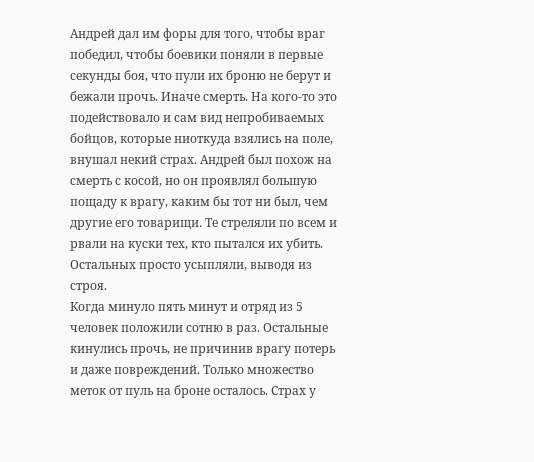Андрей дал им форы для того, чтобы враг победил, чтобы боевики поняли в первые секунды боя, что пули их броню не берут и бежали прочь. Иначе смерть. На кого-то это подействовало и сам вид непробиваемых бойцов, которые ниоткуда взялись на поле, внушал некий страх. Андрей был похож на смерть с косой, но он проявлял большую пощаду к врагу, каким бы тот ни был, чем другие его товарищи. Те стреляли по всем и рвали на куски тех, кто пытался их убить. Остальных просто усыпляли, выводя из строя.
Когда минуло пять минут и отряд из 5 человек положили сотню в раз. Остальные кинулись прочь, не причинив врагу потерь и даже повреждений. Только множество меток от пуль на броне осталось. Страх у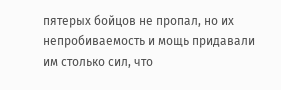пятерых бойцов не пропал, но их непробиваемость и мощь придавали им столько сил, что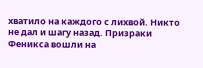хватило на каждого с лихвой. Никто не дал и шагу назад. Призраки Феникса вошли на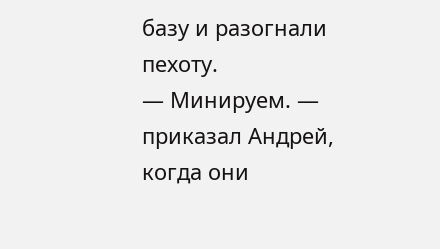базу и разогнали пехоту.
— Минируем. — приказал Андрей, когда они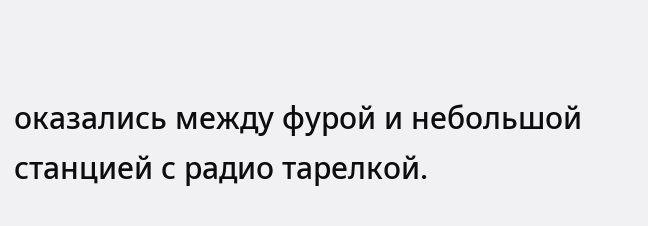оказались между фурой и небольшой станцией с радио тарелкой.